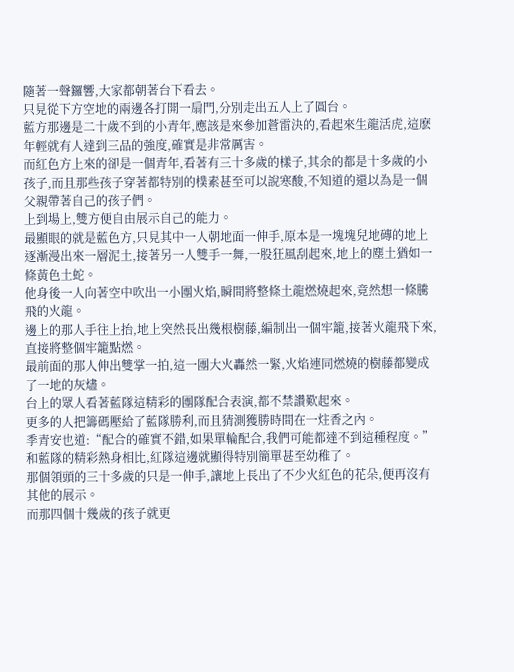隨著一聲鑼響,大家都朝著台下看去。
只見從下方空地的兩邊各打開一扇門,分別走出五人上了圓台。
藍方那邊是二十歲不到的小青年,應該是來參加蒼雷決的,看起來生龍活虎,這麽年輕就有人達到三品的強度,確實是非常厲害。
而紅色方上來的卻是一個青年,看著有三十多歲的樣子,其余的都是十多歲的小孩子,而且那些孩子穿著都特別的樸素甚至可以說寒酸,不知道的還以為是一個父親帶著自己的孩子們。
上到場上,雙方便自由展示自己的能力。
最顯眼的就是藍色方,只見其中一人朝地面一伸手,原本是一塊塊兒地磚的地上逐漸漫出來一層泥土,接著另一人雙手一舞,一股狂風刮起來,地上的塵土猶如一條黃色土蛇。
他身後一人向著空中吹出一小團火焰,瞬間將整條土龍燃燒起來,竟然想一條騰飛的火龍。
邊上的那人手往上抬,地上突然長出幾根樹藤,編制出一個牢籠,接著火龍飛下來,直接將整個牢籠點燃。
最前面的那人伸出雙掌一拍,這一團大火轟然一緊,火焰連同燃燒的樹藤都變成了一地的灰燼。
台上的眾人看著藍隊這精彩的團隊配合表演,都不禁讚歎起來。
更多的人把籌碼壓給了藍隊勝利,而且猜測獲勝時間在一炷香之內。
季青安也道:“配合的確實不錯,如果單輪配合,我們可能都達不到這種程度。”
和藍隊的精彩熱身相比,紅隊這邊就顯得特別簡單甚至幼稚了。
那個領頭的三十多歲的只是一伸手,讓地上長出了不少火紅色的花朵,便再沒有其他的展示。
而那四個十幾歲的孩子就更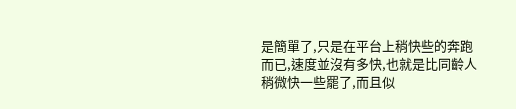是簡單了,只是在平台上稍快些的奔跑而已,速度並沒有多快,也就是比同齡人稍微快一些罷了,而且似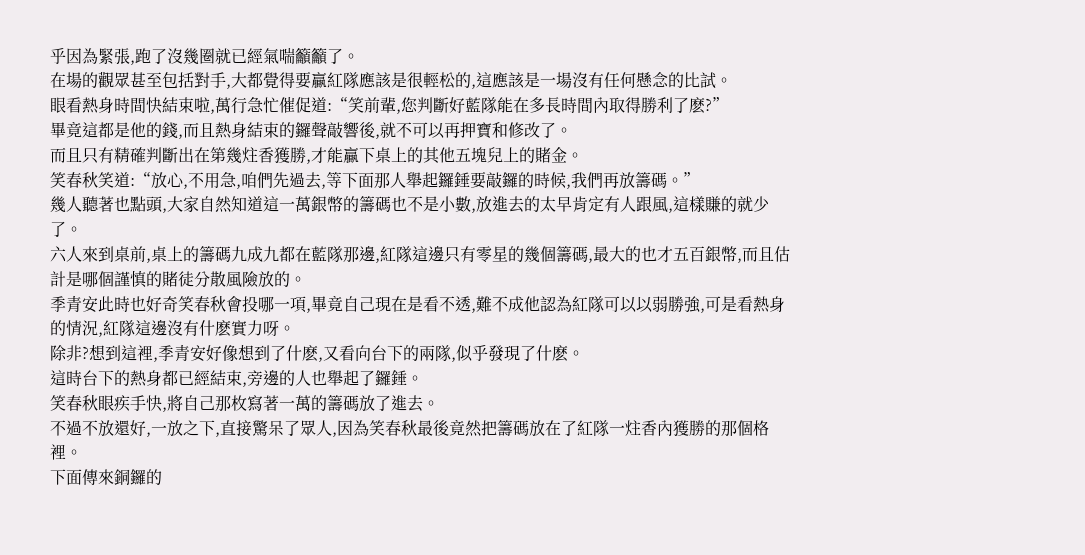乎因為緊張,跑了沒幾圈就已經氣喘籲籲了。
在場的觀眾甚至包括對手,大都覺得要贏紅隊應該是很輕松的,這應該是一場沒有任何懸念的比試。
眼看熱身時間快結束啦,萬行急忙催促道:“笑前輩,您判斷好藍隊能在多長時間內取得勝利了麽?”
畢竟這都是他的錢,而且熱身結束的鑼聲敲響後,就不可以再押寶和修改了。
而且只有精確判斷出在第幾炷香獲勝,才能贏下桌上的其他五塊兒上的賭金。
笑春秋笑道:“放心,不用急,咱們先過去,等下面那人舉起鑼錘要敲鑼的時候,我們再放籌碼。”
幾人聽著也點頭,大家自然知道這一萬銀幣的籌碼也不是小數,放進去的太早肯定有人跟風,這樣賺的就少了。
六人來到桌前,桌上的籌碼九成九都在藍隊那邊,紅隊這邊只有零星的幾個籌碼,最大的也才五百銀幣,而且估計是哪個謹慎的賭徒分散風險放的。
季青安此時也好奇笑春秋會投哪一項,畢竟自己現在是看不透,難不成他認為紅隊可以以弱勝強,可是看熱身的情況,紅隊這邊沒有什麽實力呀。
除非?想到這裡,季青安好像想到了什麽,又看向台下的兩隊,似乎發現了什麽。
這時台下的熱身都已經結束,旁邊的人也舉起了鑼錘。
笑春秋眼疾手快,將自己那枚寫著一萬的籌碼放了進去。
不過不放還好,一放之下,直接驚呆了眾人,因為笑春秋最後竟然把籌碼放在了紅隊一炷香內獲勝的那個格裡。
下面傳來銅鑼的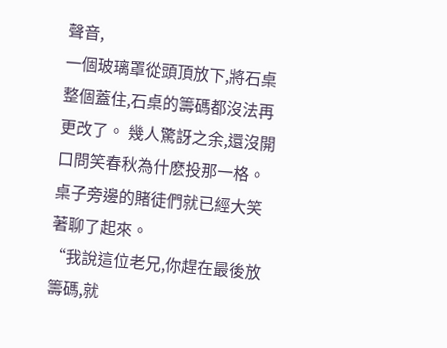聲音,
一個玻璃罩從頭頂放下,將石桌整個蓋住,石桌的籌碼都沒法再更改了。 幾人驚訝之余,還沒開口問笑春秋為什麽投那一格。
桌子旁邊的賭徒們就已經大笑著聊了起來。
“我說這位老兄,你趕在最後放籌碼,就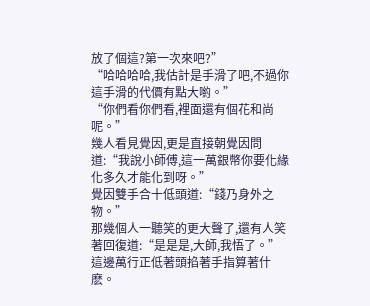放了個這?第一次來吧?”
“哈哈哈哈,我估計是手滑了吧,不過你這手滑的代價有點大喲。”
“你們看你們看,裡面還有個花和尚呢。”
幾人看見覺因,更是直接朝覺因問道:“我說小師傅,這一萬銀幣你要化緣化多久才能化到呀。”
覺因雙手合十低頭道:“錢乃身外之物。”
那幾個人一聽笑的更大聲了,還有人笑著回復道:“是是是,大師,我悟了。”
這邊萬行正低著頭掐著手指算著什麽。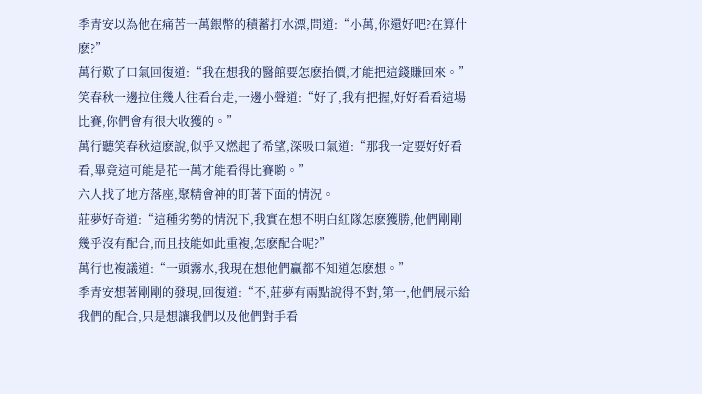季青安以為他在痛苦一萬銀幣的積蓄打水漂,問道:“小萬,你還好吧?在算什麽?”
萬行歎了口氣回復道:“我在想我的醫館要怎麽抬價,才能把這錢賺回來。”
笑春秋一邊拉住幾人往看台走,一邊小聲道:“好了,我有把握,好好看看這場比賽,你們會有很大收獲的。”
萬行聽笑春秋這麽說,似乎又燃起了希望,深吸口氣道:“那我一定要好好看看,畢竟這可能是花一萬才能看得比賽喲。”
六人找了地方落座,聚精會神的盯著下面的情況。
莊夢好奇道:“這種劣勢的情況下,我實在想不明白紅隊怎麽獲勝,他們剛剛幾乎沒有配合,而且技能如此重複,怎麽配合呢?”
萬行也複議道:“一頭霧水,我現在想他們贏都不知道怎麽想。”
季青安想著剛剛的發現,回復道:“不,莊夢有兩點說得不對,第一,他們展示給我們的配合,只是想讓我們以及他們對手看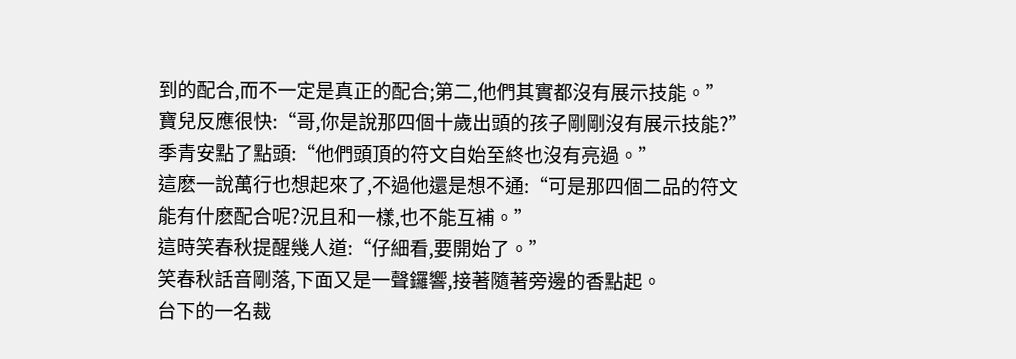到的配合,而不一定是真正的配合;第二,他們其實都沒有展示技能。”
寶兒反應很快:“哥,你是說那四個十歲出頭的孩子剛剛沒有展示技能?”
季青安點了點頭:“他們頭頂的符文自始至終也沒有亮過。”
這麽一說萬行也想起來了,不過他還是想不通:“可是那四個二品的符文能有什麽配合呢?況且和一樣,也不能互補。”
這時笑春秋提醒幾人道:“仔細看,要開始了。”
笑春秋話音剛落,下面又是一聲鑼響,接著隨著旁邊的香點起。
台下的一名裁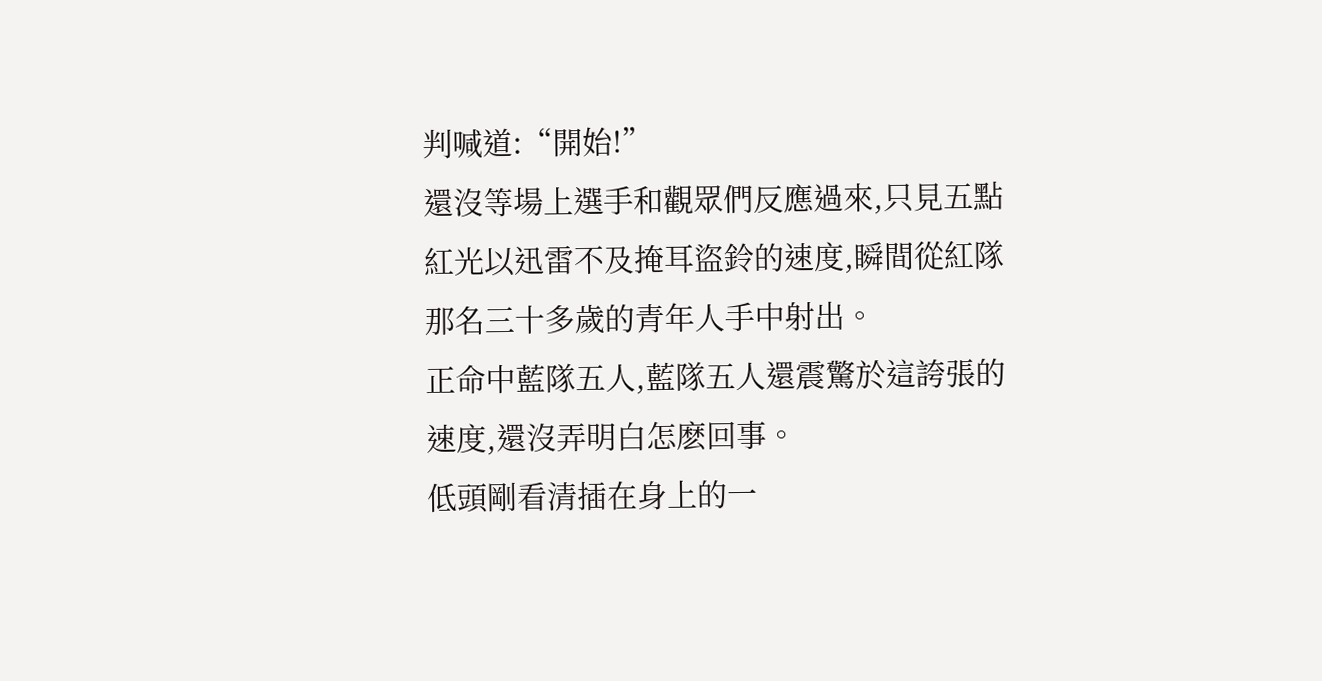判喊道:“開始!”
還沒等場上選手和觀眾們反應過來,只見五點紅光以迅雷不及掩耳盜鈴的速度,瞬間從紅隊那名三十多歲的青年人手中射出。
正命中藍隊五人,藍隊五人還震驚於這誇張的速度,還沒弄明白怎麽回事。
低頭剛看清插在身上的一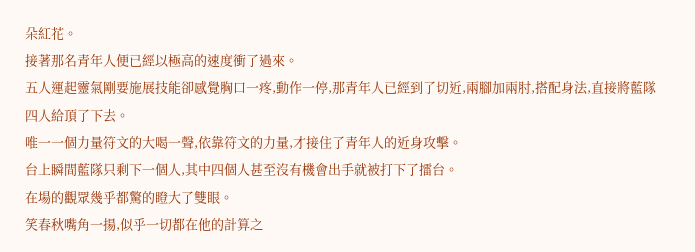朵紅花。
接著那名青年人便已經以極高的速度衝了過來。
五人運起靈氣剛要施展技能卻感覺胸口一疼,動作一停,那青年人已經到了切近,兩腳加兩肘,搭配身法,直接將藍隊四人給頂了下去。
唯一一個力量符文的大喝一聲,依靠符文的力量,才接住了青年人的近身攻擊。
台上瞬間藍隊只剩下一個人,其中四個人甚至沒有機會出手就被打下了擂台。
在場的觀眾幾乎都驚的瞪大了雙眼。
笑春秋嘴角一揚,似乎一切都在他的計算之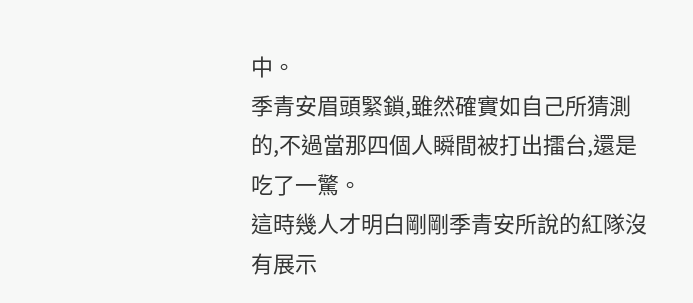中。
季青安眉頭緊鎖,雖然確實如自己所猜測的,不過當那四個人瞬間被打出擂台,還是吃了一驚。
這時幾人才明白剛剛季青安所說的紅隊沒有展示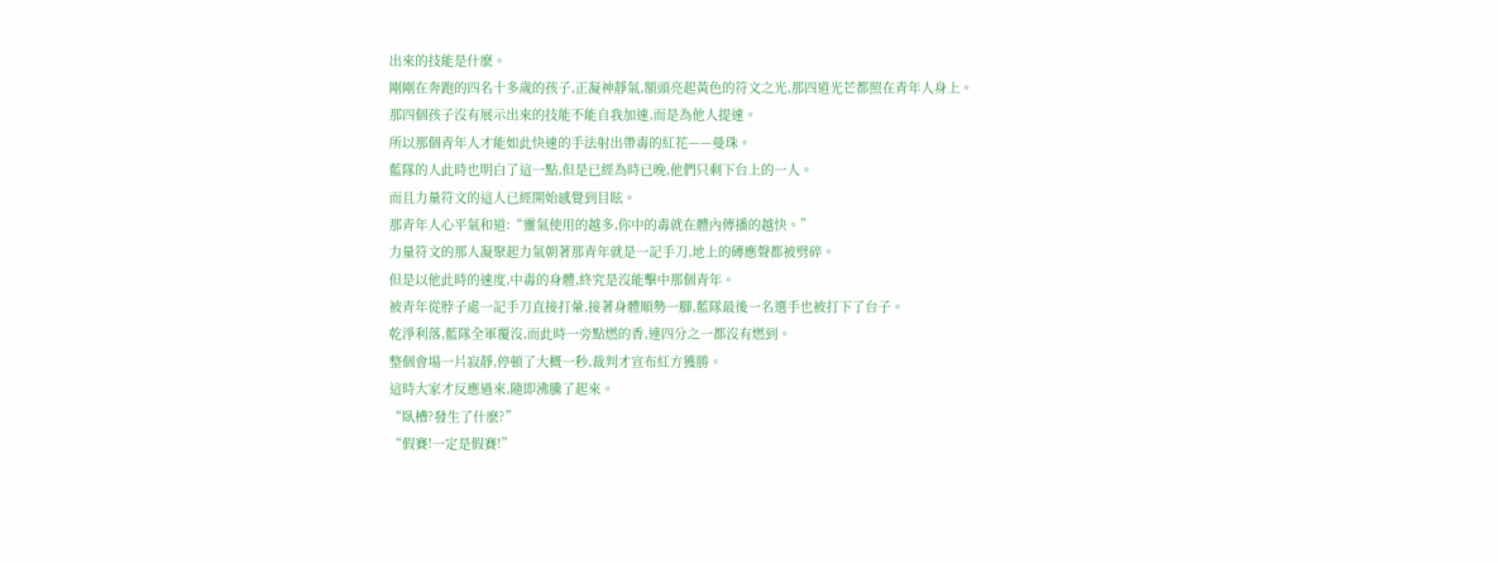出來的技能是什麽。
剛剛在奔跑的四名十多歲的孩子,正凝神靜氣,額頭亮起黃色的符文之光,那四道光芒都照在青年人身上。
那四個孩子沒有展示出來的技能不能自我加速,而是為他人提速。
所以那個青年人才能如此快速的手法射出帶毒的紅花——曼珠。
藍隊的人此時也明白了這一點,但是已經為時已晚,他們只剩下台上的一人。
而且力量符文的這人已經開始感覺到目眩。
那青年人心平氣和道:“靈氣使用的越多,你中的毒就在體內傳播的越快。”
力量符文的那人凝聚起力氣朝著那青年就是一記手刀,地上的磚應聲都被劈碎。
但是以他此時的速度,中毒的身體,終究是沒能擊中那個青年。
被青年從脖子處一記手刀直接打暈,接著身體順勢一腳,藍隊最後一名選手也被打下了台子。
乾淨利落,藍隊全軍覆沒,而此時一旁點燃的香,連四分之一都沒有燃到。
整個會場一片寂靜,停頓了大概一秒,裁判才宣布紅方獲勝。
這時大家才反應過來,隨即沸騰了起來。
“臥槽?發生了什麽?”
“假賽!一定是假賽!”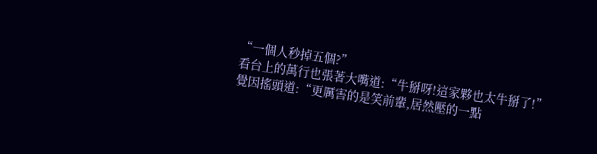“一個人秒掉五個?”
看台上的萬行也張著大嘴道:“牛掰呀!這家夥也太牛掰了!”
覺因搖頭道:“更厲害的是笑前輩,居然壓的一點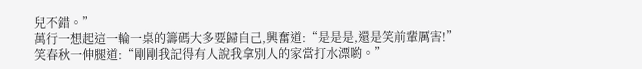兒不錯。”
萬行一想起這一輪一桌的籌碼大多要歸自己,興奮道:“是是是,還是笑前輩厲害!”
笑春秋一伸腿道:“剛剛我記得有人說我拿別人的家當打水漂喲。”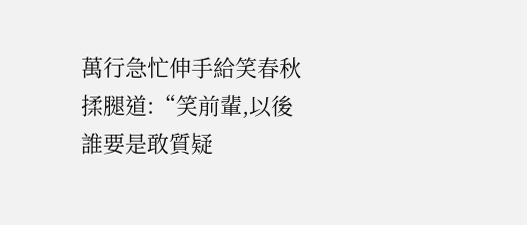萬行急忙伸手給笑春秋揉腿道:“笑前輩,以後誰要是敢質疑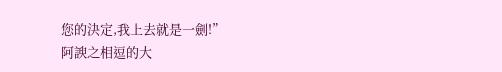您的決定,我上去就是一劍!”
阿諛之相逗的大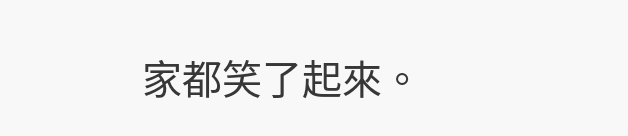家都笑了起來。